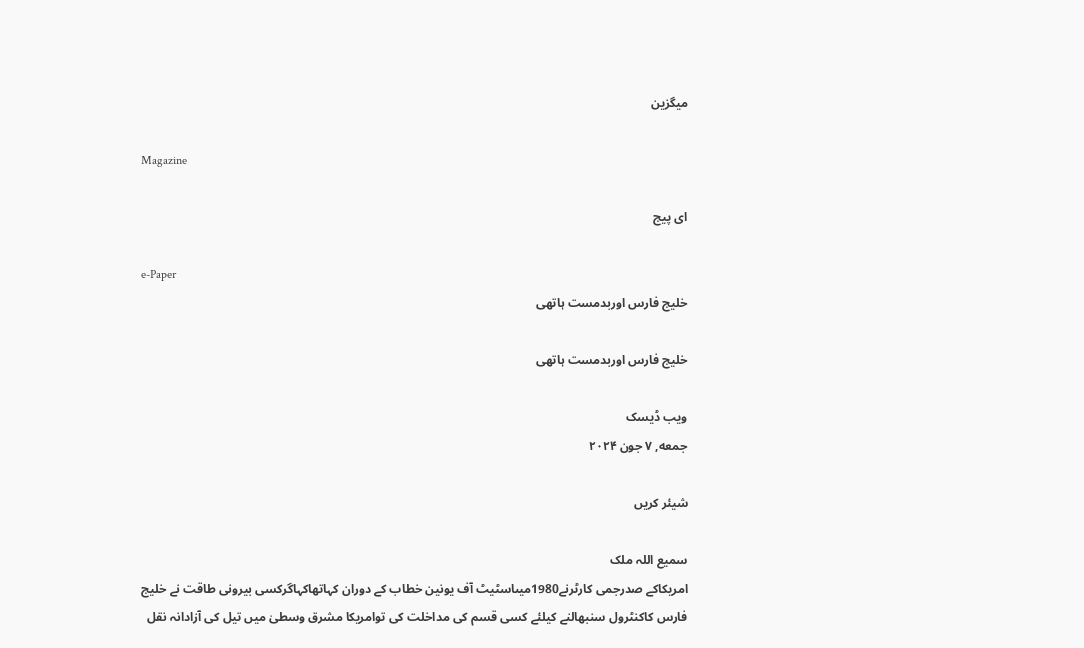میگزین

Magazine

ای پیج

e-Paper
خلیج فارس اوربدمست ہاتھی

خلیج فارس اوربدمست ہاتھی

ویب ڈیسک
جمعه, ۷ جون ۲۰۲۴

شیئر کریں

سمیع اللہ ملک
امریکاکے صدرجمی کارٹرنے1980میںاسٹیٹ آف یونین خطاب کے دوران کہاتھاکہاگرکسی بیرونی طاقت نے خلیج فارس کاکنٹرول سنبھالنے کیلئے کسی قسم کی مداخلت کی توامریکا مشرق وسطیٰ میں تیل کی آزادانہ نقل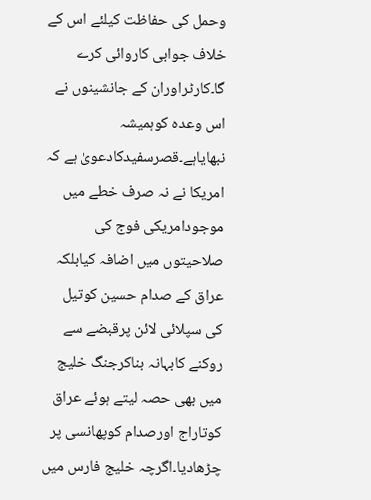وحمل کی حفاظت کیلئے اس کے خلاف جوابی کاروائی کرے گا۔کارٹراوران کے جانشینوں نے اس وعدہ کوہمیشہ نبھایاہے۔قصرسفیدکادعویٰ ہے کہ امریکا نے نہ صرف خطے میں موجودامریکی فوج کی صلاحیتوں میں اضافہ کیابلکہ عراق کے صدام حسین کوتیل کی سپلائی لائن پرقبضے سے روکنے کابہانہ بناکرجنگ خلیج میں بھی حصہ لیتے ہوئے عراق کوتاراج اورصدام کوپھانسی پر چڑھادیا۔اگرچہ خلیج فارس میں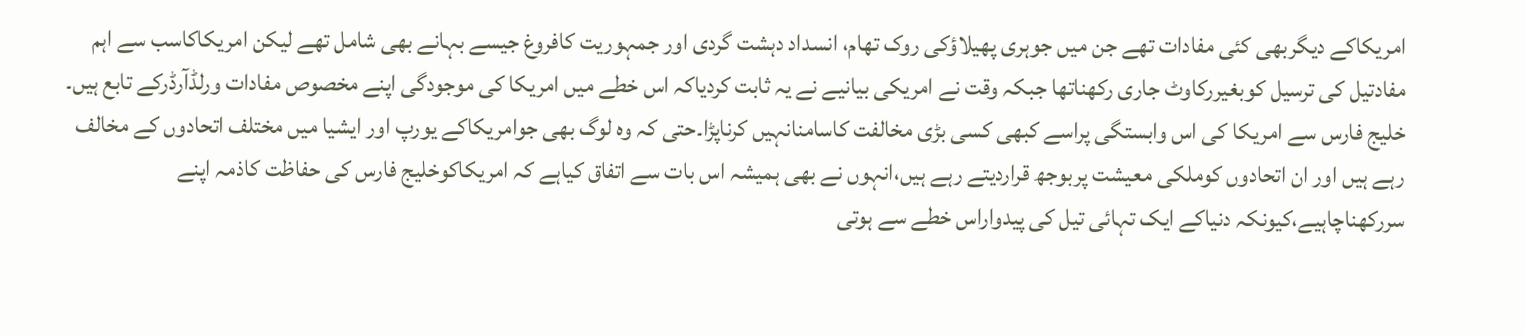امریکاکے دیگربھی کئی مفادات تھے جن میں جوہری پھیلاؤکی روک تھام، انسداد دہشت گردی اور جمہوریت کافروغ جیسے بہانے بھی شامل تھے لیکن امریکاکاسب سے اہم مفادتیل کی ترسیل کوبغیررکاوٹ جاری رکھناتھا جبکہ وقت نے امریکی بیانیے نے یہ ثابت کردیاکہ اس خطے میں امریکا کی موجودگی اپنے مخصوص مفادات ورلڈآرڈرکے تابع ہیں۔
خلیج فارس سے امریکا کی اس وابستگی پراسے کبھی کسی بڑی مخالفت کاسامنانہیں کرناپڑا۔حتی کہ وہ لوگ بھی جوامریکاکے یورپ اور ایشیا میں مختلف اتحادوں کے مخالف رہے ہیں اور ان اتحادوں کوملکی معیشت پربوجھ قراردیتے رہے ہیں،انہوں نے بھی ہمیشہ اس بات سے اتفاق کیاہے کہ امریکاکوخلیج فارس کی حفاظت کاذمہ اپنے سررکھناچاہیے،کیونکہ دنیاکے ایک تہائی تیل کی پیدواراس خطے سے ہوتی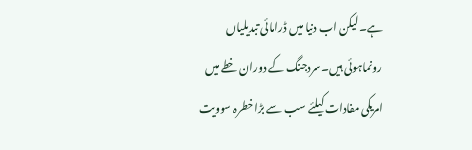ہے۔لیکن اب دنیا میں ڈرامائی تبدیلیاں رونماہوئی ہیں۔سردجنگ کے دوران خطے میں امریکی مفادات کیلئے سب سے بڑاخطرہ سوویت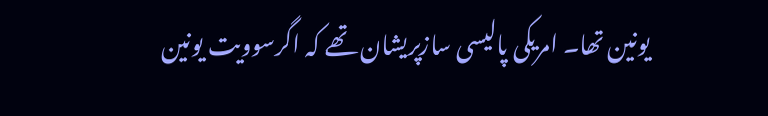یونین تھا۔ امریکی پالیسی سازپریشان تھے کہ اگرسوویت یونین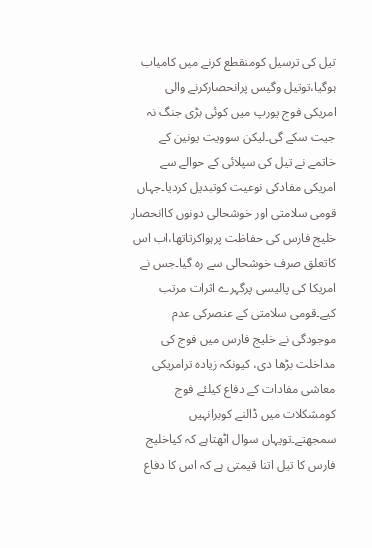تیل کی ترسیل کومنقطع کرنے میں کامیاب ہوگیا،توتیل وگیس پرانحصارکرنے والی امریکی فوج یورپ میں کوئی بڑی جنگ نہ جیت سکے گی۔لیکن سوویت یونین کے خاتمے نے تیل کی سپلائی کے حوالے سے امریکی مفادکی نوعیت کوتبدیل کردیا۔جہاں قومی سلامتی اور خوشحالی دونوں کاانحصار خلیج فارس کی حفاظت پرہواکرتاتھا،اب اس کاتعلق صرف خوشحالی سے رہ گیا۔جس نے امریکا کی پالیسی پرگہرے اثرات مرتب کیے۔قومی سلامتی کے عنصرکی عدم موجودگی نے خلیج فارس میں فوج کی مداخلت بڑھا دی، کیونکہ زیادہ ترامریکی معاشی مفادات کے دفاع کیلئے فوج کومشکلات میں ڈالنے کوبرانہیں سمجھتے۔تویہاں سوال اٹھتاہے کہ کیاخلیج فارس کا تیل اتنا قیمتی ہے کہ اس کا دفاع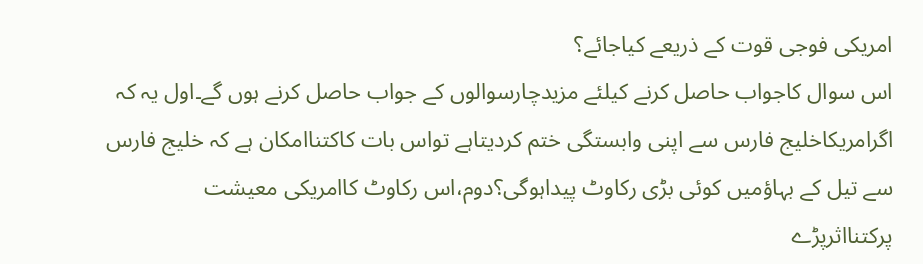امریکی فوجی قوت کے ذریعے کیاجائے؟
اس سوال کاجواب حاصل کرنے کیلئے مزیدچارسوالوں کے جواب حاصل کرنے ہوں گے۔اول یہ کہ اگرامریکاخلیج فارس سے اپنی وابستگی ختم کردیتاہے تواس بات کاکتناامکان ہے کہ خلیج فارس سے تیل کے بہاؤمیں کوئی بڑی رکاوٹ پیداہوگی؟دوم،اس رکاوٹ کاامریکی معیشت پرکتنااثرپڑے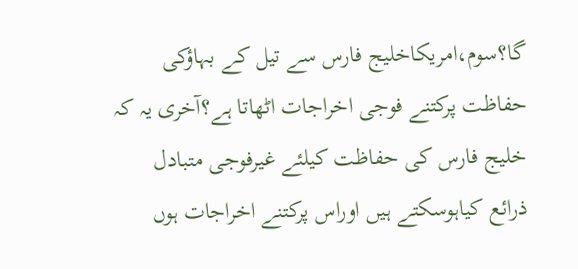گا؟سوم،امریکاخلیج فارس سے تیل کے بہاؤکی حفاظت پرکتنے فوجی اخراجات اٹھاتا ہے؟آخری یہ کہ خلیج فارس کی حفاظت کیلئے غیرفوجی متبادل ذرائع کیاہوسکتے ہیں اوراس پرکتنے اخراجات ہوں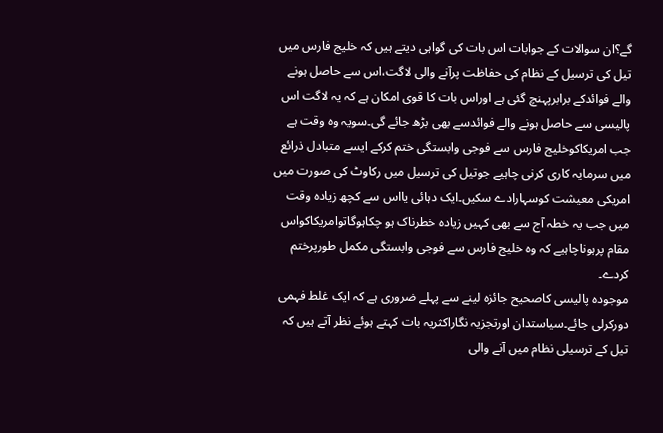گے؟ان سوالات کے جوابات اس بات کی گواہی دیتے ہیں کہ خلیج فارس میں تیل کی ترسیل کے نظام کی حفاظت پرآنے والی لاگت،اس سے حاصل ہونے والے فوائدکے برابرپہنچ گئی ہے اوراس بات کا قوی امکان ہے کہ یہ لاگت اس پالیسی سے حاصل ہونے والے فوائدسے بھی بڑھ جائے گی۔سویہ وہ وقت ہے جب امریکاکوخلیج فارس سے فوجی وابستگی ختم کرکے ایسے متبادل ذرائع میں سرمایہ کاری کرنی چاہیے جوتیل کی ترسیل میں رکاوٹ کی صورت میں امریکی معیشت کوسہارادے سکیں۔ایک دہائی یااس سے کچھ زیادہ وقت میں جب یہ خطہ آج سے بھی کہیں زیادہ خطرناک ہو چکاہوگاتوامریکاکواس مقام پرہوناچاہیے کہ وہ خلیج فارس سے فوجی وابستگی مکمل طورپرختم کردے۔
موجودہ پالیسی کاصحیح جائزہ لینے سے پہلے ضروری ہے کہ ایک غلط فہمی دورکرلی جائے۔سیاستدان اورتجزیہ نگاراکثریہ بات کہتے ہوئے نظر آتے ہیں کہ تیل کے ترسیلی نظام میں آنے والی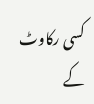کسی رکاوٹ کے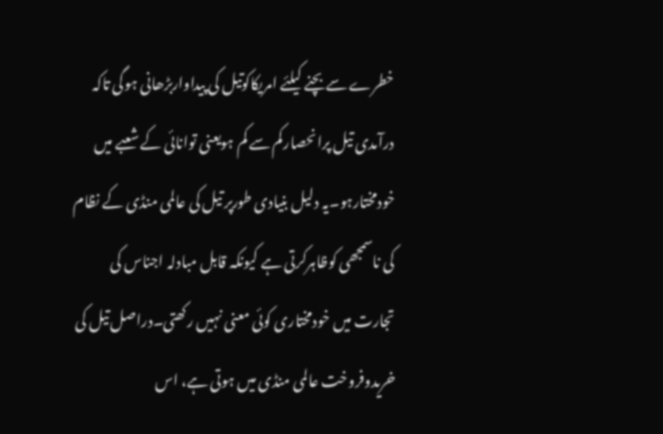خطرے سے بچنے کیلئے امریکاکوتیل کی پیداواربڑھانی ہوگی تاکہ درآمدی تیل پرانحصارکم سے کم ہویعنی توانائی کے شعبے میں خودمختارہو۔یہ دلیل بنیادی طورپر تیل کی عالمی منڈی کے نظام کی ناسمجھی کوظاہرکرتی ہے کیونکہ قابل مبادلہ اجناس کی تجارت میں خودمختاری کوئی معنی نہیں رکھتی۔دراصل تیل کی خریدوفروخت عالمی منڈی میں ہوتی ہے، اس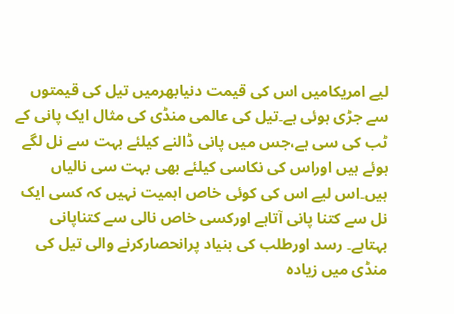لیے امریکامیں اس کی قیمت دنیابھرمیں تیل کی قیمتوں سے جڑی ہوئی ہے۔تیل کی عالمی منڈی کی مثال ایک پانی کے ٹب کی سی ہے،جس میں پانی ڈالنے کیلئے بہت سے نل لگے ہوئے ہیں اوراس کی نکاسی کیلئے بھی بہت سی نالیاں ہیں۔اس لیے اس کی کوئی خاص اہمیت نہیں کہ کسی ایک نل سے کتنا پانی آتاہے اورکسی خاص نالی سے کتناپانی بہتاہے۔ رسد اورطلب کی بنیاد پرانحصارکرنے والی تیل کی منڈی میں زیادہ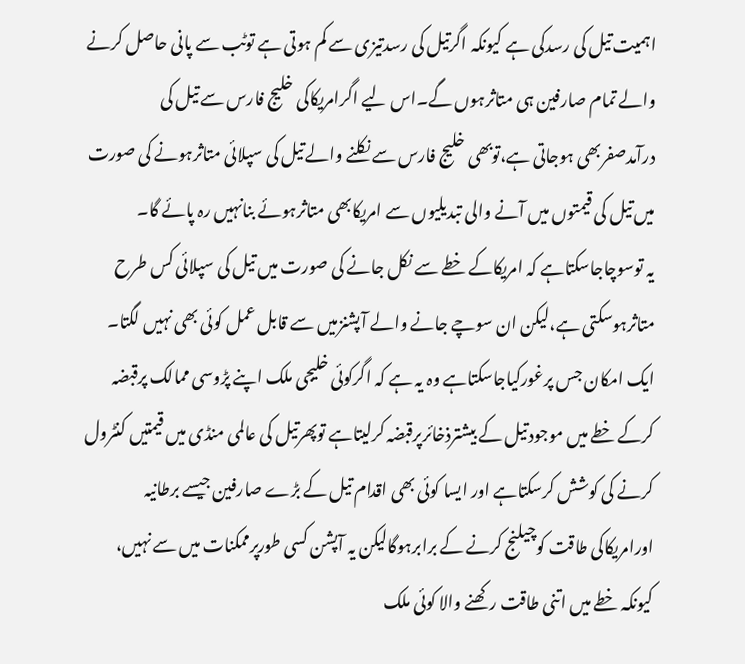اہمیت تیل کی رسدکی ہے کیونکہ اگرتیل کی رسدتیزی سے کم ہوتی ہے توٹب سے پانی حاصل کرنے والے تمام صارفین ہی متاثرہوں گے۔اس لیے اگرامریکاکی خلیج فارس سے تیل کی درآمدصفربھی ہوجاتی ہے،توبھی خلیج فارس سے نکلنے والے تیل کی سپلائی متاثرہونے کی صورت میں تیل کی قیمتوں میں آنے والی تبدیلیوں سے امریکابھی متاثرہوئے بنانہیں رہ پائے گا۔
یہ توسوچاجاسکتاہے کہ امریکاکے خطے سے نکل جانے کی صورت میں تیل کی سپلائی کس طرح متاثرہوسکتی ہے،لیکن ان سوچے جانے والے آپشنزمیں سے قابل عمل کوئی بھی نہیں لگتا۔ ایک امکان جس پرغورکیاجاسکتاہے وہ یہ ہے کہ اگرکوئی خلیجی ملک اپنے پڑوسی ممالک پرقبضہ کرکے خطے میں موجودتیل کے بیشترذخائرپرقبضہ کرلیتاہے توپھرتیل کی عالمی منڈی میں قیمتیں کنٹرول کرنے کی کوشش کرسکتاہے اور ایسا کوئی بھی اقدام تیل کے بڑے صارفین جیسے برطانیہ اورامریکاکی طاقت کوچیلنج کرنے کے برابرہوگالیکن یہ آپشن کسی طورپرممکنات میں سے نہیں، کیونکہ خطے میں اتنی طاقت رکھنے والا کوئی ملک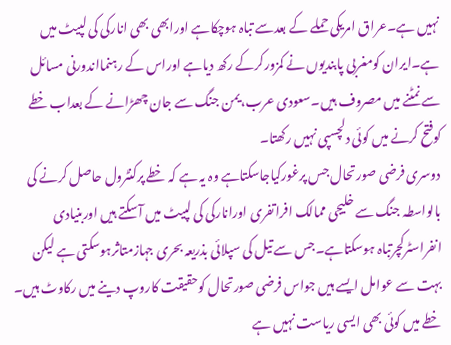نہیں ہے۔عراق امریکی حملے کے بعدسے تباہ ہوچکاہے اورابھی بھی انارکی کی لپیٹ میں ہے۔ایران کومغربی پابندیوں نے کمزورکرکے رکھ دیاہے اوراس کے رہنمااندورنی مسائل سے نمٹنے میں مصروف ہیں۔سعودی عرب،یمن جنگ سے جان چھڑانے کے بعداب خطے کوفتح کرنے میں کوئی دلچسپی نہیں رکھتا۔
دوسری فرضی صورتحال جس پرغورکیاجاسکتاہے وہ یہ ہے کہ خطے پرکنٹرول حاصل کرنے کی بالواسطہ جنگ سے خلیجی ممالک افراتفری اورانارکی کی لپیٹ میں آسکتے ہیں اوربنیادی انفراسٹرکچرتباہ ہوسکتاہے۔جس سے تیل کی سپلائی بذریعہ بحری جہازمتاثرہوسکتی ہے لیکن بہت سے عوامل ایسے ہیں جواس فرضی صورتحال کوحقیقت کاروپ دینے میں رکاوٹ ہیں۔ خطے میں کوئی بھی ایسی ریاست نہیں ہے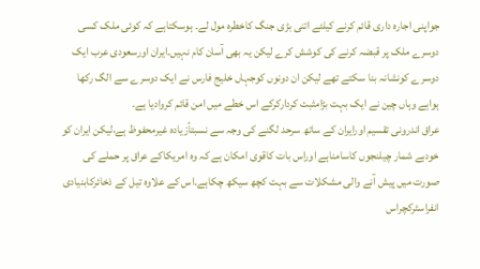جواپنی اجارہ داری قائم کرنے کیلئے اتنی بڑی جنگ کاخطرہ مول لے۔ ہوسکتاہے کہ کوئی ملک کسی دوسرے ملک پر قبضہ کرنے کی کوشش کرے لیکن یہ بھی آسان کام نہیں۔ایران اورسعودی عرب ایک دوسرے کونشانہ بنا سکتے تھے لیکن ان دونوں کوجہاں خلیج فارس نے ایک دوسرے سے الگ رکھا ہواہے وہاں چین نے ایک بہت بڑامثبت کردارکرکے اس خطے میں امن قائم کروادیا ہے۔
عراق اندرونی تقسیم اورایران کے ساتھ سرحد لگنے کی وجہ سے نسبتاًزیادہ غیرمحفوظ ہے،لیکن ایران کو خودبے شمار چیلنجوں کاسامناہے اوراس بات کاقوی امکان ہے کہ وہ امریکاکے عراق پر حملے کی صورت میں پیش آنے والی مشکلات سے بہت کچھ سیکھ چکاہے۔اس کے علاوہ تیل کے ذخائرکابنیادی انفراسٹرکچراس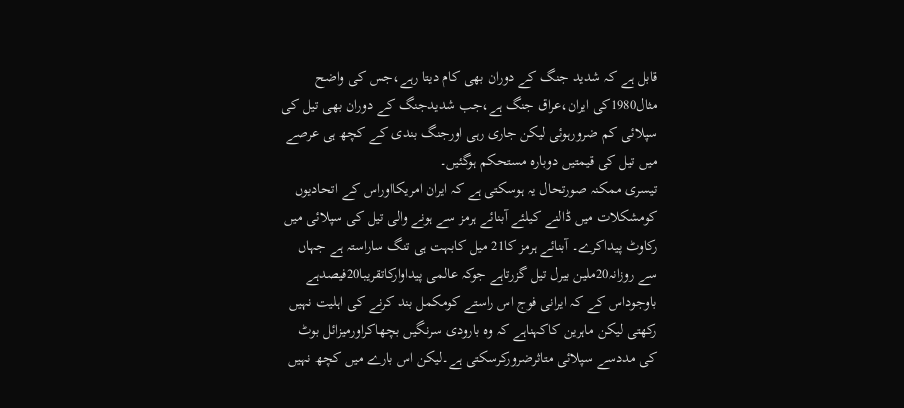قابل ہے کہ شدید جنگ کے دوران بھی کام دیتا رہے،جس کی واضح مثال1980کی ایران،عراق جنگ ہے،جب شدیدجنگ کے دوران بھی تیل کی سپلائی کم ضرورہوئی لیکن جاری رہی اورجنگ بندی کے کچھ ہی عرصے میں تیل کی قیمتیں دوبارہ مستحکم ہوگئیں۔
تیسری ممکنہ صورتحال یہ ہوسکتی ہے کہ ایران امریکااوراس کے اتحادیوں کومشکلات میں ڈالنے کیلئے آبنائے ہرمز سے ہونے والی تیل کی سپلائی میں رکاوٹ پیداکرے۔ آبنائے ہرمز کا21 میل کابہت ہی تنگ ساراستہ ہے جہاں سے روزانہ20ملین بیرل تیل گزرتاہے جوکہ عالمی پیداوارکاتقریبا20فیصدہے باوجوداس کے کہ ایرانی فوج اس راستے کومکمل بند کرنے کی اہلیت نہیں رکھتی لیکن ماہرین کاکہناہے کہ وہ بارودی سرنگیں بچھاکراورمیزائل بوٹ کی مددسے سپلائی متاثرضرورکرسکتی ہے۔لیکن اس بارے میں کچھ نہیں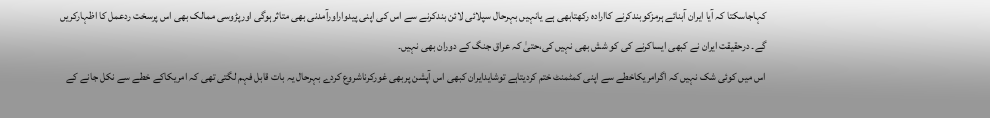کہاجاسکتا کہ آیا ایران آبنائے ہرمزکوبندکرنے کاارادہ رکھتابھی ہے یانہیں بہرحال سپلائی لائن بندکرنے سے اس کی اپنی پیدواراورآمدنی بھی متاثرہوگی اورپڑوسی ممالک بھی اس پرسخت ردعمل کا اظہارکریں گے۔ درحقیقت ایران نے کبھی ایساکرنے کی کو شش بھی نہیں کی،حتیٰ کہ عراق جنگ کے دوران بھی نہیں۔
اس میں کوئی شک نہیں کہ اگرامریکاخطے سے اپنی کمٹمنٹ ختم کردیتاہے توشایدایران کبھی اس آپشن پربھی غورکرناشروع کردے بہرحال یہ بات قابل فہم لگتی تھی کہ امریکاکے خطے سے نکل جانے کے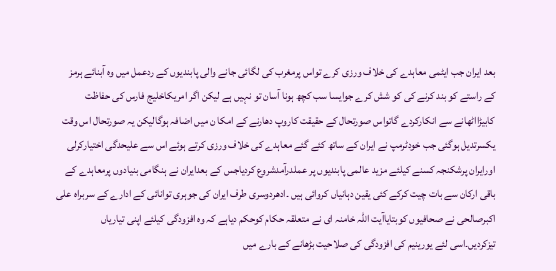بعد ایران جب ایٹمی معاہدے کی خلاف ورزی کرے تواس پرمغرب کی لگائی جانے والی پابندیوں کے ردعمل میں وہ آبنائے ہرمز کے راستے کو بند کرنے کی کو شش کرے جوایسا سب کچھ ہونا آسان تو نہیں ہے لیکن اگر امریکاخلیج فارس کی حفاظت کابیڑااٹھانے سے انکارکردے گاتواس صورتحال کے حقیقت کاروپ دھارنے کے امکا ن میں اضافہ ہوگالیکن یہ صورتحال اس وقت یکسرتدیل ہوگئی جب خودٹرمپ نے ایران کے ساتھ کئے گئے معاہدے کی خلاف ورزی کرتے ہوئے اس سے علیحدگی اختیارکرلی اورایران پرشکنجہ کسنے کیلئے مزید عالمی پابندیوں پر عملدرآمدشروع کردیاجس کے بعدایران نے ہنگامی بنیادوں پرمعاہدے کے باقی ارکان سے بات چیت کرکے کئی یقین دہانیاں کروائی ہیں ۔ادھردوسری طرف ایران کی جوہری توانائی کے ادارے کے سربراہ علی اکبرصالحی نے صحافیوں کوبتایاآیت اللہ خامنہ ای نے متعلقہ حکام کوحکم دیاہے کہ وہ افزودگی کیلئے اپنی تیاریاں تیزکردیں۔اسی لئے یورینیم کی افزودگی کی صلاحیت بڑھانے کے بارے میں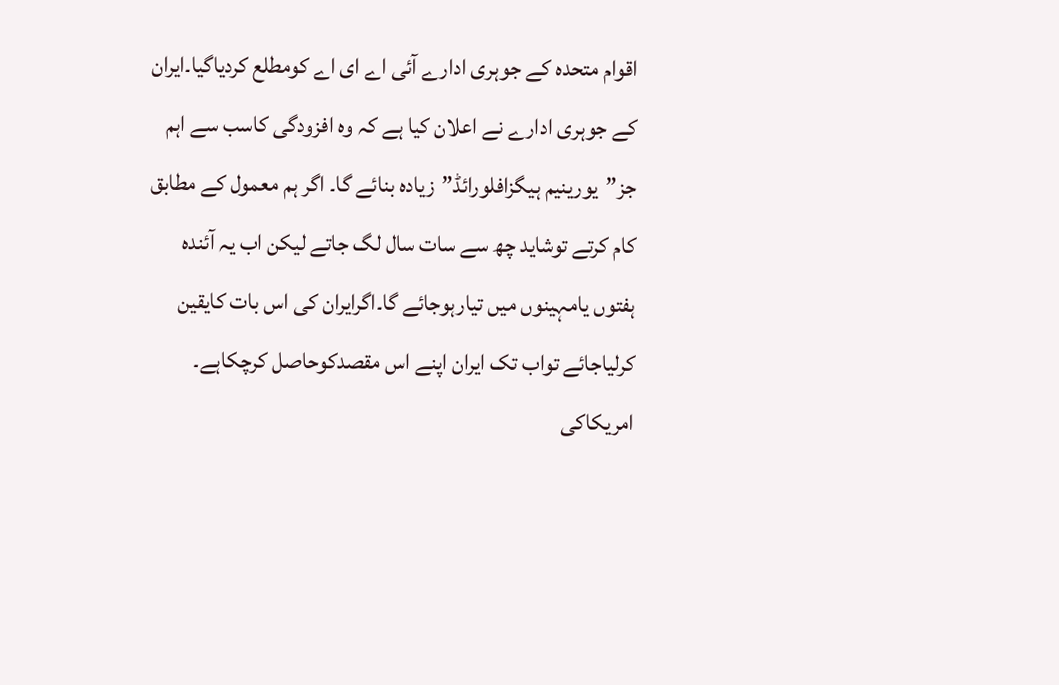اقوام متحدہ کے جوہری ادارے آئی اے ای اے کومطلع کردیاگیا۔ایران کے جوہری ادارے نے اعلان کیا ہے کہ وہ افزودگی کاسب سے اہم جز”یورینیم ہیگزافلورائڈ”زیادہ بنائے گا۔ اگر ہم معمول کے مطابق کام کرتے توشاید چھ سے سات سال لگ جاتے لیکن اب یہ آئندہ ہفتوں یامہینوں میں تیارہوجائے گا۔اگرایران کی اس بات کایقین کرلیاجائے تواب تک ایران اپنے اس مقصدکوحاصل کرچکاہے۔
امریکاکی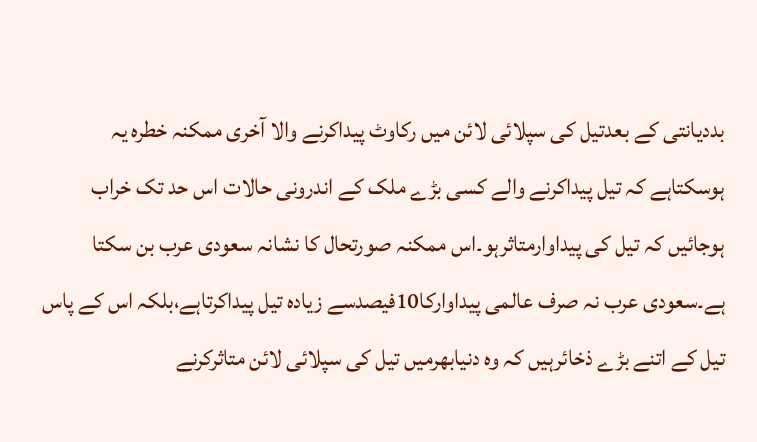بددیانتی کے بعدتیل کی سپلائی لائن میں رکاوٹ پیداکرنے والا آخری ممکنہ خطرہ یہ ہوسکتاہے کہ تیل پیداکرنے والے کسی بڑے ملک کے اندرونی حالات اس حد تک خراب ہوجائیں کہ تیل کی پیداوارمتاثرہو۔اس ممکنہ صورتحال کا نشانہ سعودی عرب بن سکتا ہے۔سعودی عرب نہ صرف عالمی پیداوارکا10فیصدسے زیادہ تیل پیداکرتاہے،بلکہ اس کے پاس تیل کے اتنے بڑے ذخائرہیں کہ وہ دنیابھرمیں تیل کی سپلائی لائن متاثرکرنے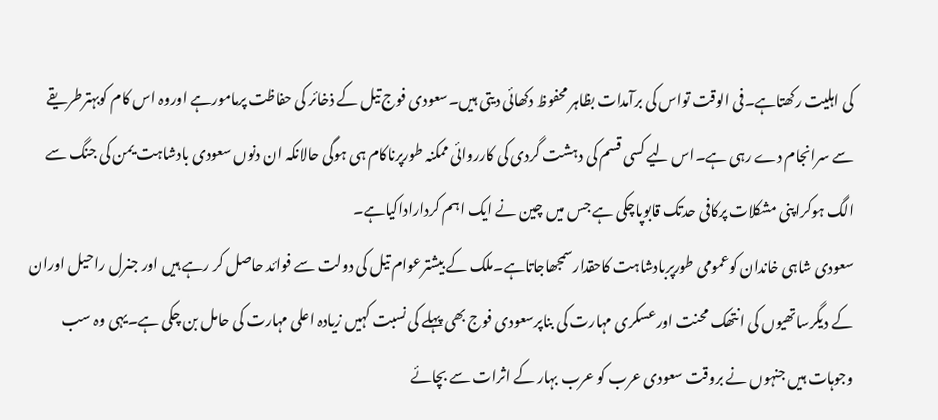کی اہلیت رکھتاہے۔فی الوقت تواس کی برآمدات بظاہر محفوظ دکھائی دیتی ہیں۔سعودی فوج تیل کے ذخائر کی حفاظت پرمامورہے اوروہ اس کام کوبہترطریقے سے سرانجام دے رہی ہے۔اس لیے کسی قسم کی دہشت گردی کی کارروائی ممکنہ طورپرناکام ہی ہوگی حالانکہ ان دنوں سعودی بادشاہت یمن کی جنگ سے الگ ہوکراپنی مشکلات پرکافی حدتک قابوپاچکی ہے جس میں چین نے ایک اہم کرداراداکیاہے۔
سعودی شاہی خاندان کوعمومی طورپربادشاہت کاحقدارسمجھاجاتاہے۔ملک کے بیشترعوام تیل کی دولت سے فوائد حاصل کر رہے ہیں اور جنرل راحیل اوران کے دیگرساتھیوں کی انتھک محنت اورعسکری مہارت کی بناپرسعودی فوج بھی پہلے کی نسبت کہیں زیادہ اعلی مہارت کی حامل بن چکی ہے۔یہی وہ سب وجوہات ہیں جنہوں نے بروقت سعودی عرب کو عرب بہار کے اثرات سے بچائے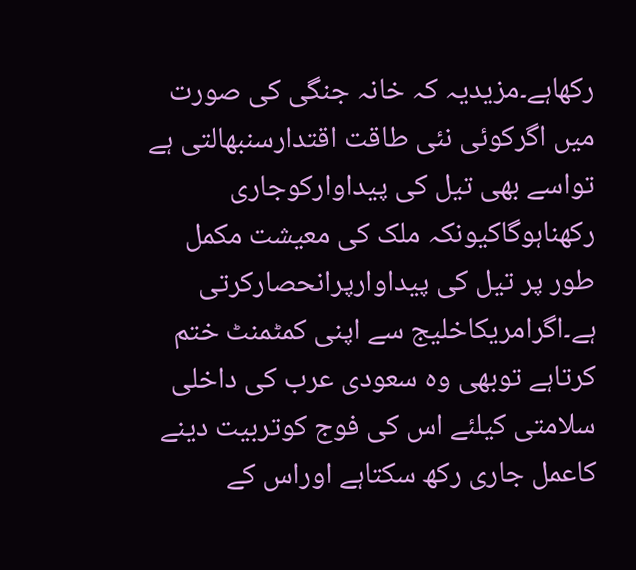رکھاہے۔مزیدیہ کہ خانہ جنگی کی صورت میں اگرکوئی نئی طاقت اقتدارسنبھالتی ہے تواسے بھی تیل کی پیداوارکوجاری رکھناہوگاکیونکہ ملک کی معیشت مکمل طور پر تیل کی پیداوارپرانحصارکرتی ہے۔اگرامریکاخلیج سے اپنی کمٹمنٹ ختم کرتاہے توبھی وہ سعودی عرب کی داخلی سلامتی کیلئے اس کی فوج کوتربیت دینے کاعمل جاری رکھ سکتاہے اوراس کے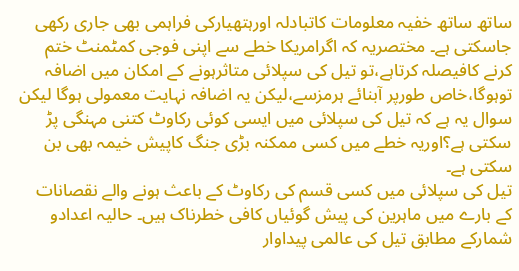ساتھ ساتھ خفیہ معلومات کاتبادلہ اورہتھیارکی فراہمی بھی جاری رکھی جاسکتی ہے۔ مختصریہ کہ اگرامریکا خطے سے اپنی فوجی کمٹمنٹ ختم کرنے کافیصلہ کرتاہے،تو تیل کی سپلائی متاثرہونے کے امکان میں اضافہ توہوگا،خاص طورپر آبنائے ہرمزسے،لیکن یہ اضافہ نہایت معمولی ہوگا لیکن سوال یہ ہے کہ تیل کی سپلائی میں ایسی کوئی رکاوٹ کتنی مہنگی پڑ سکتی ہے؟اوریہ خطے میں کسی ممکنہ بڑی جنگ کاپیش خیمہ بھی بن سکتی ہے۔
تیل کی سپلائی میں کسی قسم کی رکاوٹ کے باعث ہونے والے نقصانات کے بارے میں ماہرین کی پیش گوئیاں کافی خطرناک ہیں۔ حالیہ اعدادو شمارکے مطابق تیل کی عالمی پیداوار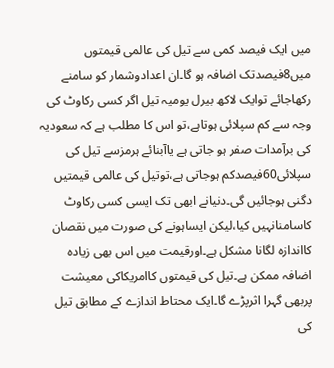میں ایک فیصد کمی سے تیل کی عالمی قیمتوں میں8فیصدتک اضافہ ہو گا۔ان اعدادوشمار کو سامنے رکھاجائے توایک لاکھ بیرل یومیہ تیل اگر کسی رکاوٹ کی وجہ سے کم سپلائی ہوتاہے،تو اس کا مطلب ہے کہ سعودیہ کی برآمدات صفر ہو جاتی ہے یاآبنائے ہرمزسے تیل کی سپلائی60فیصدکم ہوجاتی ہے،توتیل کی عالمی قیمتیں دگنی ہوجائیں گی۔دنیانے ابھی تک ایسی کسی رکاوٹ کاسامنانہیں کیا،لیکن ایساہونے کی صورت میں نقصان کااندازہ لگانا مشکل ہے۔اورقیمت میں اس بھی زیادہ اضافہ ممکن ہے۔تیل کی قیمتوں کاامریکاکی معیشت پربھی گہرا اثرپڑے گا۔ایک محتاط اندازے کے مطابق تیل کی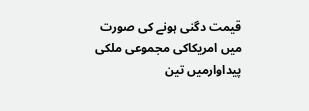قیمت دگنی ہونے کی صورت میں امریکاکی مجموعی ملکی پیداوارمیں تین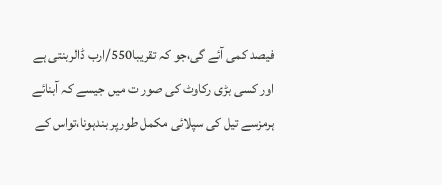فیصد کمی آئے گی،جو کہ تقریبا550/ارب ڈالربنتی ہے اور کسی بڑی رکاوٹ کی صور ت میں جیسے کہ آبنائے ہرمزسے تیل کی سپلائی مکمل طورپر بندہونا،تواس کے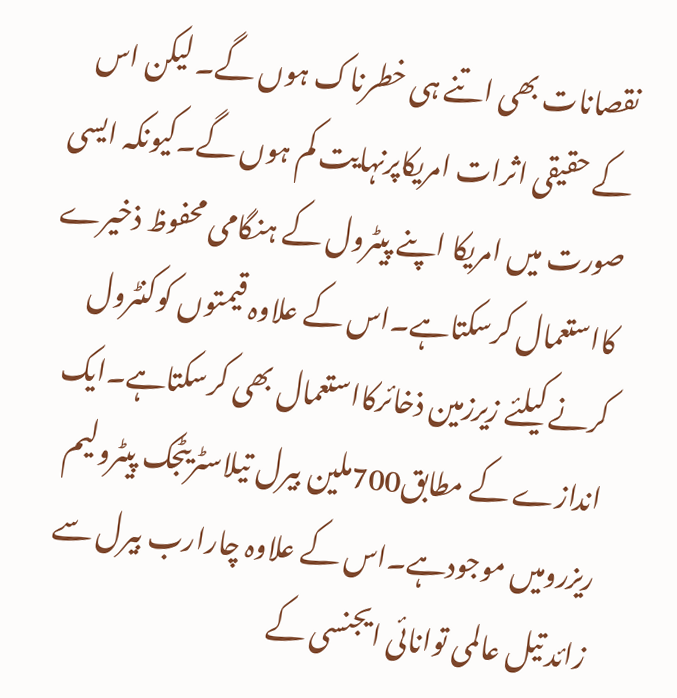نقصانات بھی اتنے ہی خطرناک ہوں گے۔ لیکن اس کے حقیقی اثرات امریکاپرنہایت کم ہوں گے۔کیونکہ ایسی صورت میں امریکا اپنے پیٹرول کے ہنگامی محفوظ ذخیرے کااستعمال کرسکتاہے۔اس کے علاوہ قیمتوں کوکنٹرول کرنے کیلئے زیرزمین ذخائرکااستعمال بھی کرسکتاہے۔ایک اندازے کے مطابق700ملین بیرل تیلاسٹریٹجک پیٹرولیم ریزرومیں موجودہے۔اس کے علاوہ چارارب بیرل سے زائد تیل عالمی توانائی ایجنسی کے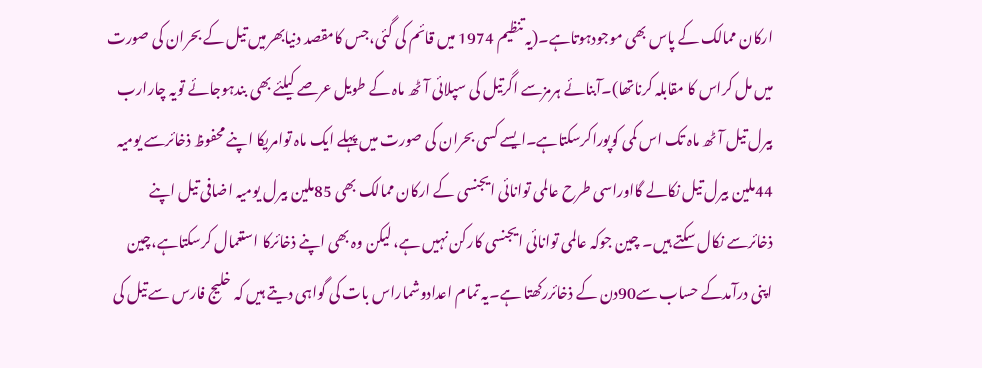ارکان ممالک کے پاس بھی موجودہوتاہے۔(یہ تنظیم 1974 میں قائم کی گئی،جس کامقصد دنیابھرمیں تیل کے بحران کی صورت میں مل کراس کا مقابلہ کرناتھا)۔آبنائے ہرمزسے اگرتیل کی سپلائی آٹھ ماہ کے طویل عرصے کیلئے بھی بندہوجائے تویہ چارارب بیرل تیل آٹھ ماہ تک اس کمی کوپوراکرسکتاہے۔ایسے کسی بحران کی صورت میں پہلے ایک ماہ توامریکا اپنے محفوظ ذخائرسے یومیہ 44ملین بیرل تیل نکالے گااوراسی طرح عالمی توانائی ایجنسی کے ارکان ممالک بھی 85ملین بیرل یومیہ اضافی تیل اپنے ذخائرسے نکال سکتے ہیں۔ چین جوکہ عالمی توانائی ایجنسی کارکن نہیں ہے، لیکن وہ بھی اپنے ذخائرکا استعمال کرسکتاہے،چین اپنی درآمدکے حساب سے90دن کے ذخائررکھتا ہے۔یہ تمام اعدادوشماراس بات کی گواہی دیتے ہیں کہ خلیج فارس سے تیل کی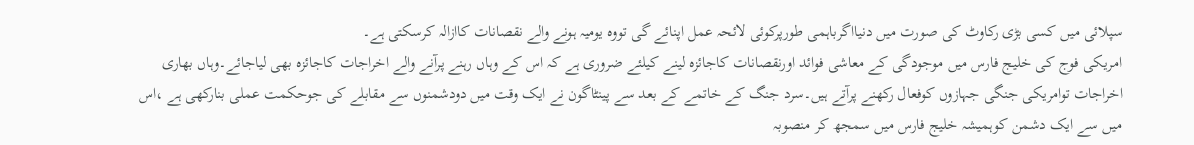سپلائی میں کسی بڑی رکاوٹ کی صورت میں دنیااگرباہمی طورپرکوئی لائحہ عمل اپنائے گی تووہ یومیہ ہونے والے نقصانات کاازالہ کرسکتی ہے۔
امریکی فوج کی خلیج فارس میں موجودگی کے معاشی فوائد اورنقصانات کاجائزہ لینے کیلئے ضروری ہے کہ اس کے وہاں رہنے پرآنے والے اخراجات کاجائزہ بھی لیاجائے۔وہاں بھاری اخراجات توامریکی جنگی جہازوں کوفعال رکھنے پرآتے ہیں۔سرد جنگ کے خاتمے کے بعد سے پینٹاگون نے ایک وقت میں دودشمنوں سے مقابلے کی جوحکمت عملی بنارکھی ہے ،اس میں سے ایک دشمن کوہمیشہ خلیج فارس میں سمجھ کر منصوبہ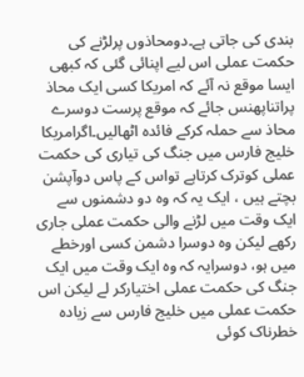بندی کی جاتی ہے۔دومحاذوں پرلڑنے کی حکمت عملی اس لیے اپنائی گئی کہ کبھی ایسا موقع نہ آئے کہ امریکا کسی ایک محاذ پراتناپھنس جائے کہ موقع پرست دوسرے محاذ سے حملہ کرکے فائدہ اٹھالیں۔اگرامریکا خلیج فارس میں جنگ کی تیاری کی حکمت عملی کوترک کرتاہے تواس کے پاس دوآپشن بچتے ہیں ، ایک یہ کہ وہ دو دشمنوں سے ایک وقت میں لڑنے والی حکمت عملی جاری رکھے لیکن وہ دوسرا دشمن کسی اورخطے میں ہو، دوسرایہ کہ وہ ایک وقت میں ایک جنگ کی حکمت عملی اختیارکر لے لیکن اس حکمت عملی میں خلیج فارس سے زیادہ خطرناک کوئی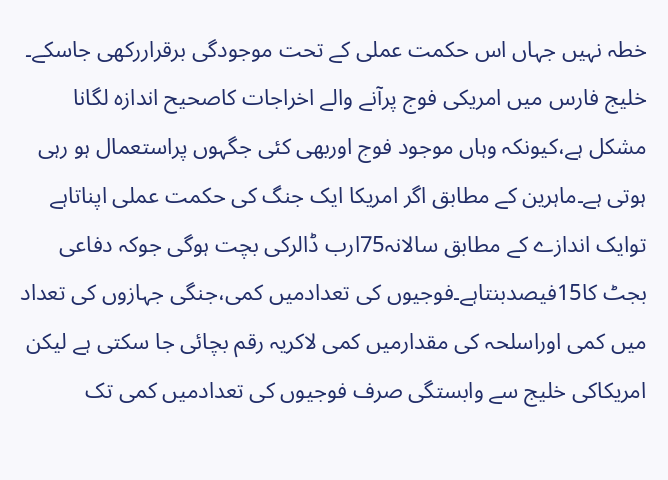خطہ نہیں جہاں اس حکمت عملی کے تحت موجودگی برقراررکھی جاسکے۔
خلیج فارس میں امریکی فوج پرآنے والے اخراجات کاصحیح اندازہ لگانا مشکل ہے،کیونکہ وہاں موجود فوج اوربھی کئی جگہوں پراستعمال ہو رہی ہوتی ہے۔ماہرین کے مطابق اگر امریکا ایک جنگ کی حکمت عملی اپناتاہے توایک اندازے کے مطابق سالانہ75ارب ڈالرکی بچت ہوگی جوکہ دفاعی بجٹ کا15فیصدبنتاہے۔فوجیوں کی تعدادمیں کمی،جنگی جہازوں کی تعداد میں کمی اوراسلحہ کی مقدارمیں کمی لاکریہ رقم بچائی جا سکتی ہے لیکن امریکاکی خلیج سے وابستگی صرف فوجیوں کی تعدادمیں کمی تک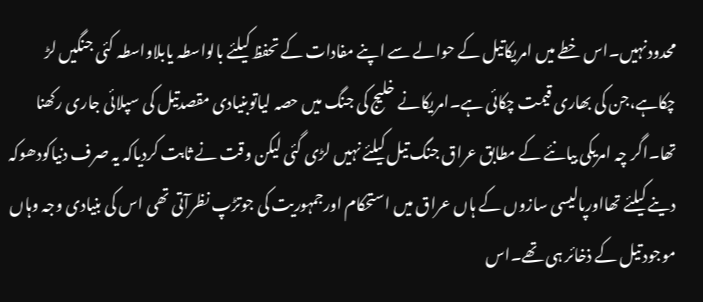محدودنہیں۔اس خطے میں امریکاتیل کے حوالے سے اپنے مفادات کے تحفظ کیلئے بالواسطہ یابلاواسطہ کئی جنگیں لڑ چکاہے،جن کی بھاری قیمت چکائی ہے۔امریکانے خلیج کی جنگ میں حصہ لیاتوبنیادی مقصدتیل کی سپلائی جاری رکھنا تھا۔اگر چہ امریکی بیانئے کے مطابق عراق جنگ تیل کیلئے نہیں لڑی گئی لیکن وقت نے ثابت کردیاکہ یہ صرف دنیاکودھوکہ دینے کیلئے تھااورپالیسی سازوں کے ہاں عراق میں استحکام اورجمہوریت کی جوتڑپ نظرآتی تھی اس کی بنیادی وجہ وہاں موجود تیل کے ذخائر ہی تھے۔اس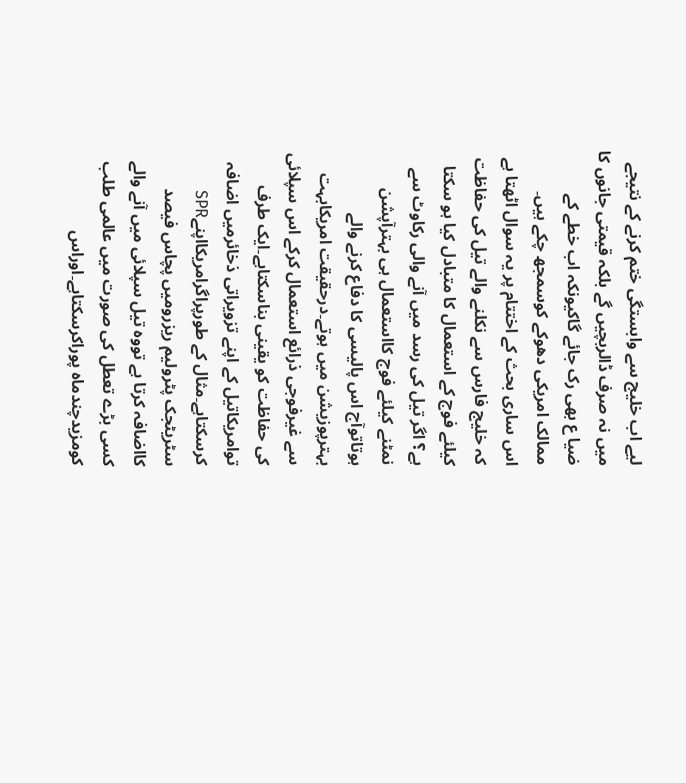لیے اب خلیج سے وابستگی ختم کرنے کے نتیجے میں نہ صرف ڈالربچیں گے بلکہ قیمتی جانوں کا ضیا ع بھی رک جائے گاکیونکہ اب خطے کے ممالک امریکی دھوکے کوسمجھ چکے ہیں۔
اس ساری بحث کے اختتام پر یہ سوال اٹھتا ہے کہ خلیج فارس سے نکلنے والے تیل کی حفاظت کیلئے فوج کے استعمال کا متبادل کیا ہو سکتا ہے؟ اگر تیل کی رسد میں آنے والی رکاوٹ سے نمٹنے کیلئے فوج کااستعمال ہی بہترآپشن ہوتاتوآج اس پالیسی کا دفاع کرنے والے بہترپوزیشن میں ہوتے۔درحقیقت امریکابہت سے غیرفوجی ذرائع استعمال کرکے اس سپلائی کی حفاظت کو یقینی بناسکتاہے۔ایک طرف توامریکاتیل کے اپنے تزویراتی ذخائرمیں اضافہ کرسکتاہے۔مثال کے طورپراگرامریکااپنےSPR سٹریٹجک پٹرولیم ریزرومیں پچاس فیصد کااضافہ کرتا ہے تووہ تیل سپلائی میں آنے والے کسی بڑے تعطل کی صورت میں عالمی طلب کومزیدچندماہ پوراکرسکتاہے۔اوراس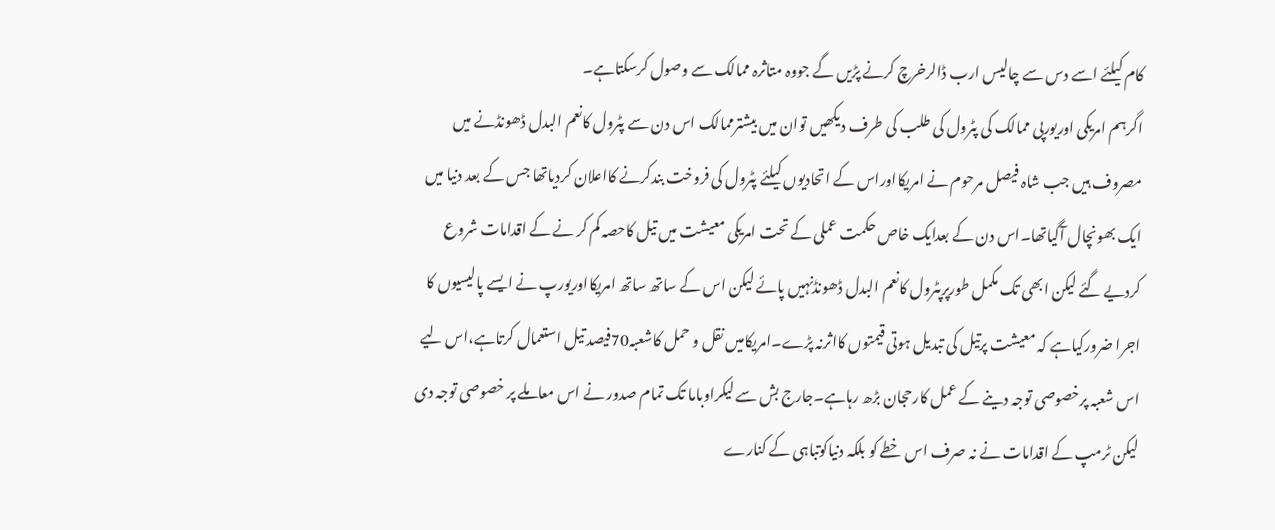کام کیلئے اسے دس سے چالیس ارب ڈالرخرچ کرنے پڑیں گے جووہ متاثرہ ممالک سے وصول کرسکتاہے۔
اگرہم امریکی اوریورپی ممالک کی پٹرول کی طلب کی طرف دیکھیں توان میں بیشترممالک اس دن سے پٹرول کانعم البدل ڈھونڈنے میں مصروف ہیں جب شاہ فیصل مرحوم نے امریکااوراس کے اتحادیوں کیلئے پٹرول کی فروخت بندکرنے کااعلان کردیاتھا جس کے بعد دنیا میں ایک بھونچال آگیاتھا۔اس دن کے بعدایک خاص حکمت عملی کے تحت امریکی معیشت میں تیل کاحصہ کم کر نے کے اقدامات شروع کردیے گئے لیکن ابھی تک مکمل طورپرپٹرول کانعم البدل ڈھونڈنہیں پائے لیکن اس کے ساتھ ساتھ امریکااوریورپ نے ایسے پالیسیوں کا اجرا ضرورکیاہے کہ معیشت پرتیل کی تبدیل ہوتی قیمتوں کااثرنہ پڑے۔امریکامیں نقل و حمل کاشعبہ70فیصد تیل استعمال کرتاہے،اس لیے اس شعبہ پرخصوصی توجہ دینے کے عمل کارحجان بڑھ رہاہے۔جارج بش سے لیکراوباما تک تمام صدور نے اس معاملے پر خصوصی توجہ دی لیکن ٹرمپ کے اقدامات نے نہ صرف اس خطے کو بلکہ دنیاکوتباہی کے کنارے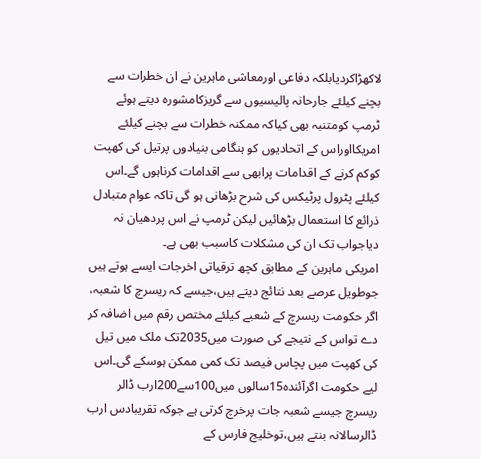لاکھڑاکردیابلکہ دفاعی اورمعاشی ماہرین نے ان خطرات سے بچنے کیلئے جارحانہ پالیسیوں سے گریزکامشورہ دیتے ہوئے ٹرمپ کومتنبہ بھی کیاکہ ممکنہ خطرات سے بچنے کیلئے امریکااوراس کے اتحادیوں کو ہنگامی بنیادوں پرتیل کی کھپت کوکم کرنے کے اقدامات پرابھی سے اقدامات کرناہوں گے۔اس کیلئے پٹرول پرٹیکس کی شرح بڑھانی ہو گی تاکہ عوام متبادل ذرائع کا استعمال بڑھائیں لیکن ٹرمپ نے اس پردھیان نہ دیاجواب تک ان کی مشکلات کاسبب بھی ہے۔
امریکی ماہرین کے مطابق کچھ ترقیاتی اخرجات ایسے ہوتے ہیں جوطویل عرصے بعد نتائج دیتے ہیں،جیسے کہ ریسرچ کا شعبہ، اگر حکومت ریسرچ کے شعبے کیلئے مختص رقم میں اضافہ کر دے تواس کے نتیجے کی صورت میں2035تک ملک میں تیل کی کھپت میں پچاس فیصد تک کمی ممکن ہوسکے گی۔اس لیے حکومت اگرآئندہ15سالوں میں100سے200ارب ڈالر ریسرچ جیسے شعبہ جات پرخرچ کرتی ہے جوکہ تقریبادس ارب ڈالرسالانہ بنتے ہیں،توخلیج فارس کے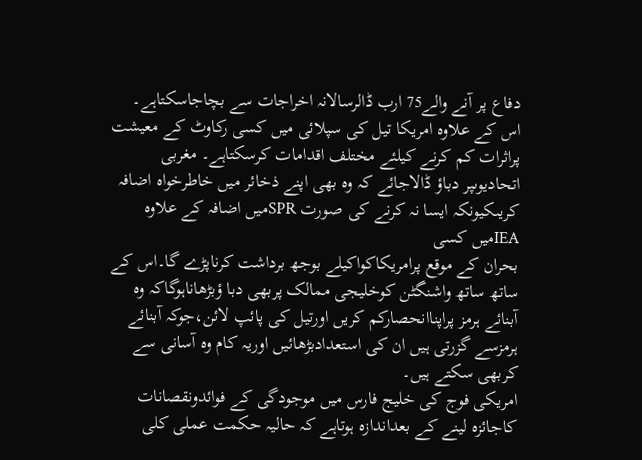دفاع پر آنے والے75 ارب ڈالرسالانہ اخراجات سے بچاجاسکتاہے۔
اس کے علاوہ امریکا تیل کی سپلائی میں کسی رکاوٹ کے معیشت پراثرات کم کرنے کیلئے مختلف اقدامات کرسکتاہے۔ مغربی اتحادیوںپر دباؤ ڈالاجائے کہ وہ بھی اپنے ذخائر میں خاطرخواہ اضافہ کریںکیونکہ ایسا نہ کرنے کی صورت SPRمیں اضافہ کے علاوہ IEAمیں کسی
بحران کے موقع پرامریکاکواکیلے بوجھ برداشت کرناپڑے گا۔اس کے ساتھ ساتھ واشنگٹن کوخلیجی ممالک پربھی دبا ؤبڑھاناہوگاکہ وہ آبنائے ہرمز پراپناانحصارکم کریں اورتیل کی پائپ لائن،جوکہ آبنائے ہرمزسے گزرتی ہیں ان کی استعدادبڑھائیں اوریہ کام وہ آسانی سے کربھی سکتے ہیں۔
امریکی فوج کی خلیج فارس میں موجودگی کے فوائدونقصانات کاجائزہ لینے کے بعداندازہ ہوتاہے کہ حالیہ حکمت عملی کلی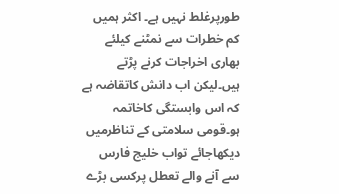طورپرغلط نہیں ہے۔ اکثر ہمیں کم خطرات سے نمٹنے کیلئے بھاری اخراجات کرنے پڑتے ہیں۔لیکن اب دانش کاتقاضہ ہے کہ اس وابستگی کاخاتمہ ہو۔قومی سلامتی کے تناظرمیں دیکھاجائے تواب خلیج فارس سے آنے والے تعطل پرکسی بڑے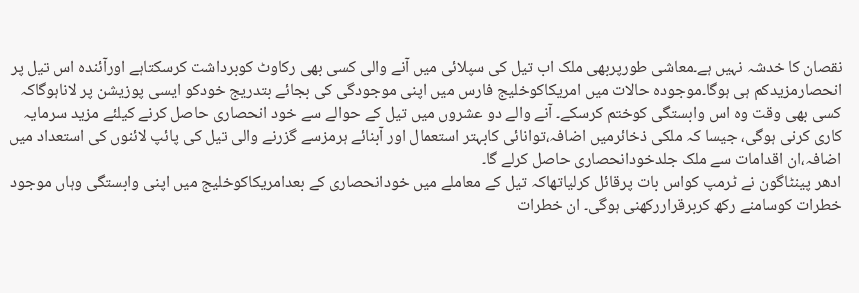نقصان کا خدشہ نہیں ہے۔معاشی طورپربھی ملک اب تیل کی سپلائی میں آنے والی کسی بھی رکاوٹ کوبرداشت کرسکتاہے اورآئندہ اس تیل پر انحصارمزیدکم ہی ہوگا۔موجودہ حالات میں امریکاکوخلیج فارس میں اپنی موجودگی کی بجائے بتدریج خودکو ایسی پوزیشن پر لاناہوگاکہ کسی بھی وقت وہ اس وابستگی کوختم کرسکے۔ آنے والے دو عشروں میں تیل کے حوالے سے خود انحصاری حاصل کرنے کیلئے مزید سرمایہ کاری کرنی ہوگی، جیسا کہ ملکی ذخائرمیں اضافہ،توانائی کابہتر استعمال اور آبنائے ہرمزسے گزرنے والی تیل کی پائپ لائنوں کی استعداد میں اضافہ،ان اقدامات سے ملک جلدخودانحصاری حاصل کرلے گا۔
ادھر پینٹاگون نے ٹرمپ کواس بات پرقائل کرلیاتھاکہ تیل کے معاملے میں خودانحصاری کے بعدامریکاکوخلیج میں اپنی وابستگی وہاں موجود خطرات کوسامنے رکھ کربرقراررکھنی ہوگی۔ ان خطرات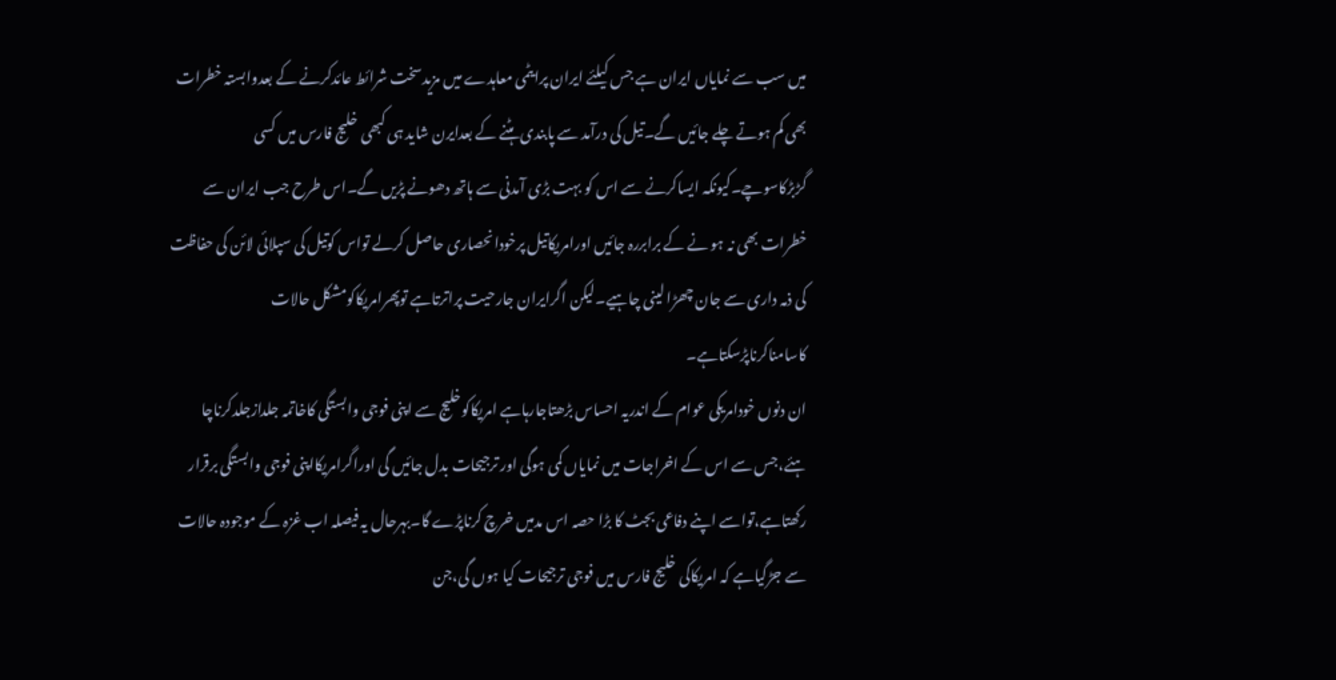میں سب سے نمایاں ایران ہے جس کیلئے ایران پرایٹمی معاہدے میں مزیدسخت شرائط عائدکرنے کے بعدوابستہ خطرات بھی کم ہوتے چلے جائیں گے۔تیل کی درآمد سے پابندی ہٹنے کے بعدایرن شاید ہی کبھی خلیج فارس میں کسی گڑبڑکاسوچے۔کیونکہ ایساکرنے سے اس کو بہت بڑی آمدنی سے ہاتھ دھونے پڑیں گے۔اس طرح جب ایران سے خطرات بھی نہ ہو نے کے برابررہ جائیں اورامریکاتیل پرخودانحصاری حاصل کرلے تواس کوتیل کی سپلائی لائن کی حفاظت کی ذمہ داری سے جان چھڑا لینی چاہیے۔لیکن اگرایران جارحیت پراترتاہے توپھرامریکاکومشکل حالات کاسامناکرناپڑسکتاہے۔
ان دنوں خودامریکی عوام کے اندریہ احساس بڑھتاجارہاہے امریکاکوخلیج سے اپنی فوجی وابستگی کاخاتمہ جلدازجلدکرناچا ہئے،جس سے اس کے اخراجات میں نمایاں کمی ہوگی اور ترجیحات بدل جائیں گی اوراگرامریکااپنی فوجی وابستگی برقرار رکھتاہے،تواسے اپنے دفاعی بجٹ کا بڑا حصہ اس مدمیں خرچ کرناپڑے گا۔بہرحال یہ فیصلہ اب غزہ کے موجودہ حالات سے جڑگیاہے کہ امریکاکی خلیج فارس میں فوجی ترجیحات کیا ہوں گی،جن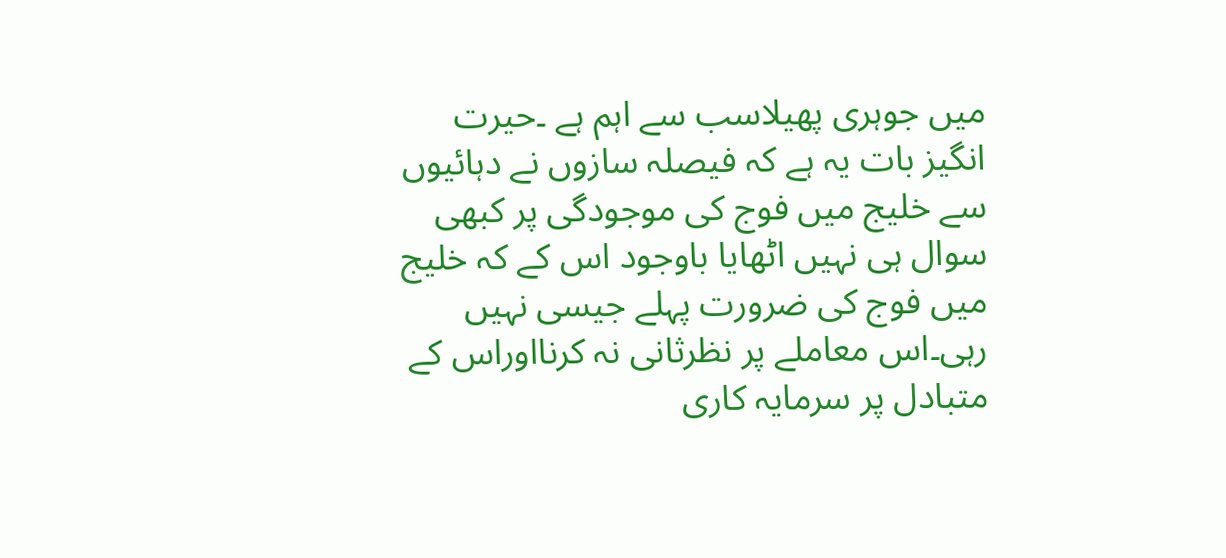میں جوہری پھیلاسب سے اہم ہے ۔حیرت انگیز بات یہ ہے کہ فیصلہ سازوں نے دہائیوں سے خلیج میں فوج کی موجودگی پر کبھی سوال ہی نہیں اٹھایا باوجود اس کے کہ خلیج میں فوج کی ضرورت پہلے جیسی نہیں رہی۔اس معاملے پر نظرثانی نہ کرنااوراس کے متبادل پر سرمایہ کاری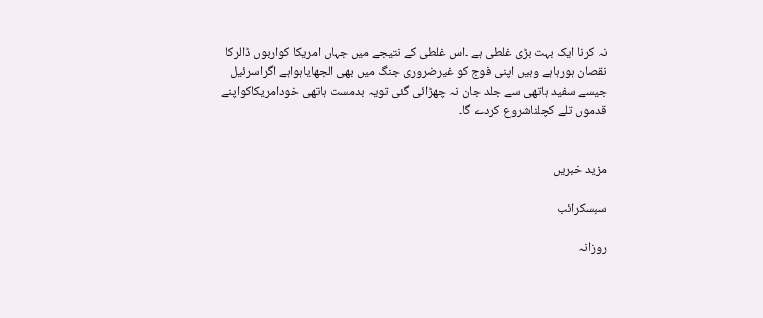نہ کرنا ایک بہت بڑی غلطی ہے ۔اس غلطی کے نتیجے میں جہاں امریکا کواربوں ڈالرکا نقصان ہورہاہے وہیں اپنی فوج کو غیرضروری جنگ میں بھی الجھایاہواہے اگراسرئیل جیسے سفید ہاتھی سے جلد جان نہ چھڑائی گئی تویہ بدمست ہاتھی خودامریکاکواپنے قدموں تلے کچلناشروع کردے گا۔


مزید خبریں

سبسکرائب

روزانہ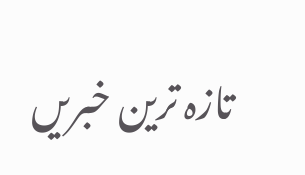تازہ ترین خبریں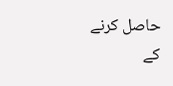حاصل کرنے کے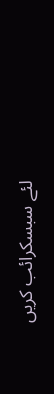لئے سبسکرائب کریں